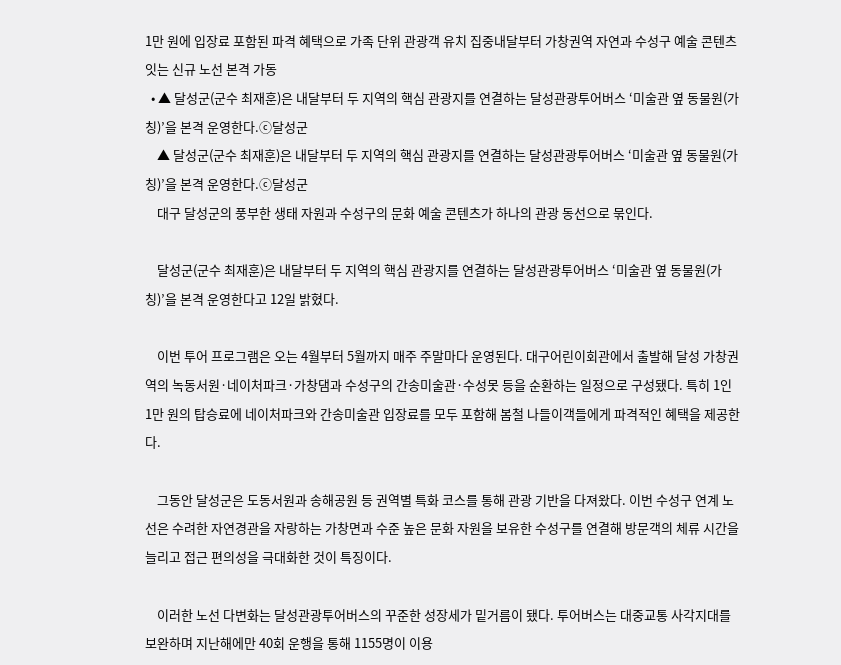1만 원에 입장료 포함된 파격 혜택으로 가족 단위 관광객 유치 집중내달부터 가창권역 자연과 수성구 예술 콘텐츠 잇는 신규 노선 본격 가동
  • ▲ 달성군(군수 최재훈)은 내달부터 두 지역의 핵심 관광지를 연결하는 달성관광투어버스 ‘미술관 옆 동물원(가칭)’을 본격 운영한다.ⓒ달성군
    ▲ 달성군(군수 최재훈)은 내달부터 두 지역의 핵심 관광지를 연결하는 달성관광투어버스 ‘미술관 옆 동물원(가칭)’을 본격 운영한다.ⓒ달성군
    대구 달성군의 풍부한 생태 자원과 수성구의 문화 예술 콘텐츠가 하나의 관광 동선으로 묶인다.

    달성군(군수 최재훈)은 내달부터 두 지역의 핵심 관광지를 연결하는 달성관광투어버스 ‘미술관 옆 동물원(가칭)’을 본격 운영한다고 12일 밝혔다.

    이번 투어 프로그램은 오는 4월부터 5월까지 매주 주말마다 운영된다. 대구어린이회관에서 출발해 달성 가창권역의 녹동서원·네이처파크·가창댐과 수성구의 간송미술관·수성못 등을 순환하는 일정으로 구성됐다. 특히 1인 1만 원의 탑승료에 네이처파크와 간송미술관 입장료를 모두 포함해 봄철 나들이객들에게 파격적인 혜택을 제공한다.

    그동안 달성군은 도동서원과 송해공원 등 권역별 특화 코스를 통해 관광 기반을 다져왔다. 이번 수성구 연계 노선은 수려한 자연경관을 자랑하는 가창면과 수준 높은 문화 자원을 보유한 수성구를 연결해 방문객의 체류 시간을 늘리고 접근 편의성을 극대화한 것이 특징이다.

    이러한 노선 다변화는 달성관광투어버스의 꾸준한 성장세가 밑거름이 됐다. 투어버스는 대중교통 사각지대를 보완하며 지난해에만 40회 운행을 통해 1155명이 이용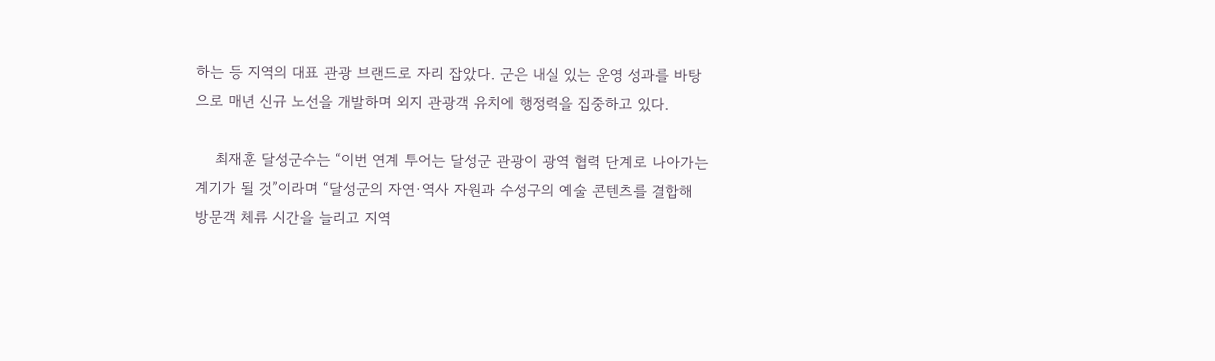하는 등 지역의 대표 관광 브랜드로 자리 잡았다. 군은 내실 있는 운영 성과를 바탕으로 매년 신규 노선을 개발하며 외지 관광객 유치에 행정력을 집중하고 있다.

    최재훈 달성군수는 “이번 연계 투어는 달성군 관광이 광역 협력 단계로 나아가는 계기가 될 것”이라며 “달성군의 자연·역사 자원과 수성구의 예술 콘텐츠를 결합해 방문객 체류 시간을 늘리고 지역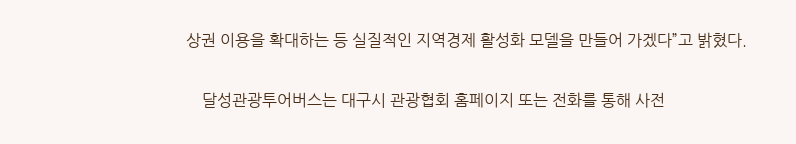상권 이용을 확대하는 등 실질적인 지역경제 활성화 모델을 만들어 가겠다”고 밝혔다.

    달성관광투어버스는 대구시 관광협회 홈페이지 또는 전화를 통해 사전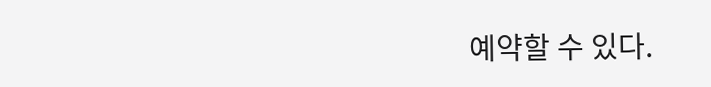예약할 수 있다.